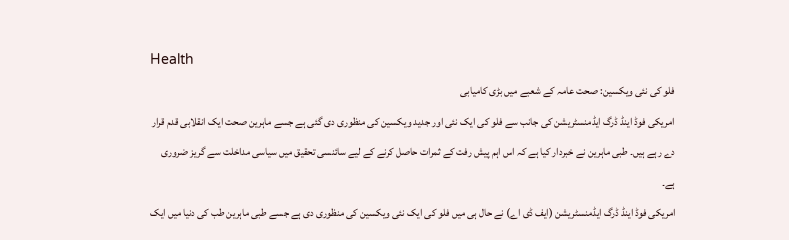Health
فلو کی نئی ویکسین: صحت عامہ کے شعبے میں بڑی کامیابی
امریکی فوڈ اینڈ ڈرگ ایڈمنسٹریشن کی جانب سے فلو کی ایک نئی اور جدید ویکسین کی منظوری دی گئی ہے جسے ماہرین صحت ایک انقلابی قدم قرار دے رہے ہیں۔ طبی ماہرین نے خبردار کیا ہے کہ اس اہم پیش رفت کے ثمرات حاصل کرنے کے لیے سائنسی تحقیق میں سیاسی مداخلت سے گریز ضروری ہے۔
امریکی فوڈ اینڈ ڈرگ ایڈمنسٹریشن (ایف ڈی اے) نے حال ہی میں فلو کی ایک نئی ویکسین کی منظوری دی ہے جسے طبی ماہرین طب کی دنیا میں ایک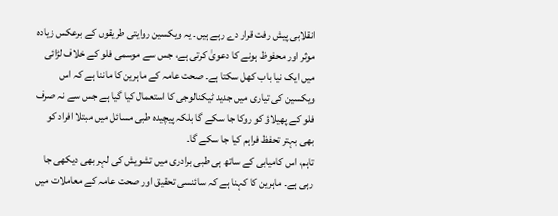انقلابی پیش رفت قرار دے رہے ہیں۔ یہ ویکسین روایتی طریقوں کے برعکس زیادہ موثر اور محفوظ ہونے کا دعویٰ کرتی ہے، جس سے موسمی فلو کے خلاف لڑائی میں ایک نیا باب کھل سکتا ہے۔ صحت عامہ کے ماہرین کا ماننا ہے کہ اس ویکسین کی تیاری میں جدید ٹیکنالوجی کا استعمال کیا گیا ہے جس سے نہ صرف فلو کے پھیلاؤ کو روکا جا سکے گا بلکہ پیچیدہ طبی مسائل میں مبتلا افراد کو بھی بہتر تحفظ فراہم کیا جا سکے گا۔
تاہم، اس کامیابی کے ساتھ ہی طبی برادری میں تشویش کی لہر بھی دیکھی جا رہی ہے۔ ماہرین کا کہنا ہے کہ سائنسی تحقیق اور صحت عامہ کے معاملات میں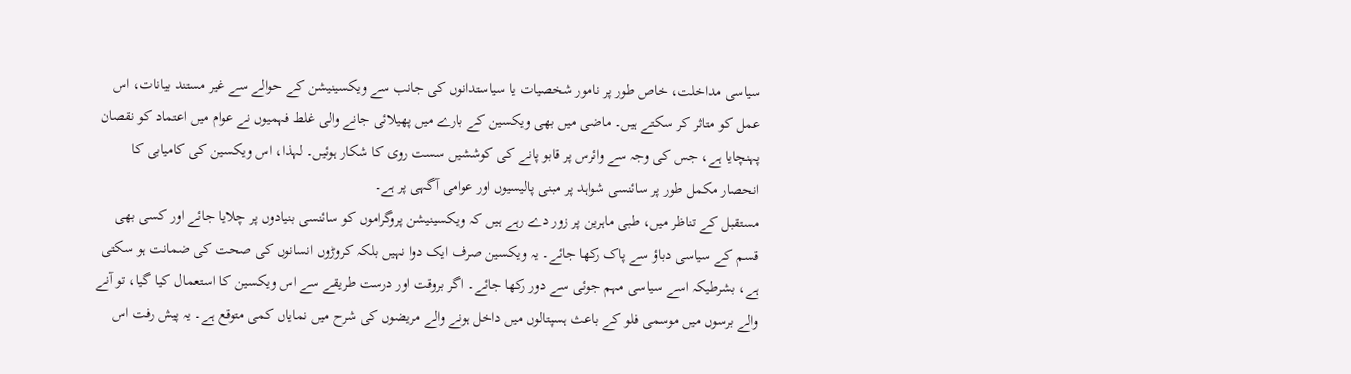سیاسی مداخلت، خاص طور پر نامور شخصیات یا سیاستدانوں کی جانب سے ویکسینیشن کے حوالے سے غیر مستند بیانات، اس عمل کو متاثر کر سکتے ہیں۔ ماضی میں بھی ویکسین کے بارے میں پھیلائی جانے والی غلط فہمیوں نے عوام میں اعتماد کو نقصان پہنچایا ہے، جس کی وجہ سے وائرس پر قابو پانے کی کوششیں سست روی کا شکار ہوئیں۔ لہذا، اس ویکسین کی کامیابی کا انحصار مکمل طور پر سائنسی شواہد پر مبنی پالیسیوں اور عوامی آگہی پر ہے۔
مستقبل کے تناظر میں، طبی ماہرین پر زور دے رہے ہیں کہ ویکسینیشن پروگراموں کو سائنسی بنیادوں پر چلایا جائے اور کسی بھی قسم کے سیاسی دباؤ سے پاک رکھا جائے۔ یہ ویکسین صرف ایک دوا نہیں بلکہ کروڑوں انسانوں کی صحت کی ضمانت ہو سکتی ہے، بشرطیکہ اسے سیاسی مہم جوئی سے دور رکھا جائے۔ اگر بروقت اور درست طریقے سے اس ویکسین کا استعمال کیا گیا، تو آنے والے برسوں میں موسمی فلو کے باعث ہسپتالوں میں داخل ہونے والے مریضوں کی شرح میں نمایاں کمی متوقع ہے۔ یہ پیش رفت اس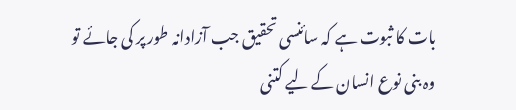بات کا ثبوت ہے کہ سائنسی تحقیق جب آزادانہ طور پر کی جائے تو وہ بنی نوع انسان کے لیے کتنی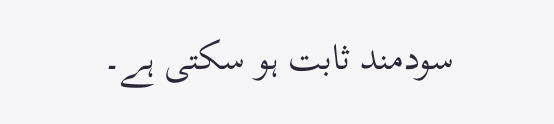سودمند ثابت ہو سکتی ہے۔